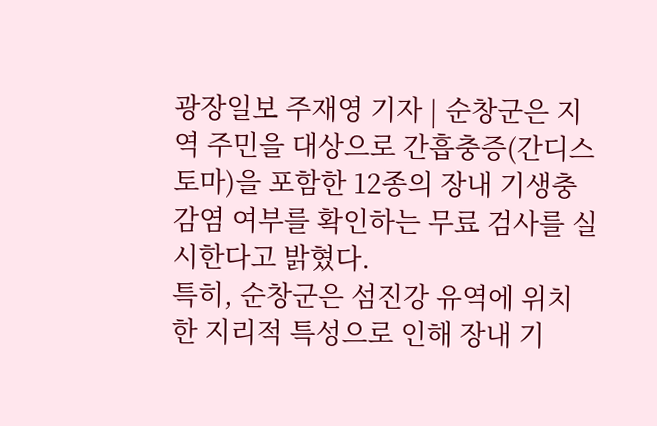광장일보 주재영 기자 | 순창군은 지역 주민을 대상으로 간흡충증(간디스토마)을 포함한 12종의 장내 기생충 감염 여부를 확인하는 무료 검사를 실시한다고 밝혔다.
특히, 순창군은 섬진강 유역에 위치한 지리적 특성으로 인해 장내 기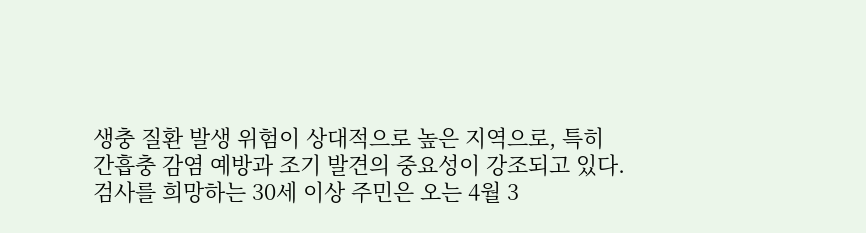생충 질환 발생 위험이 상대적으로 높은 지역으로, 특히 간흡충 감염 예방과 조기 발견의 중요성이 강조되고 있다.
검사를 희망하는 30세 이상 주민은 오는 4월 3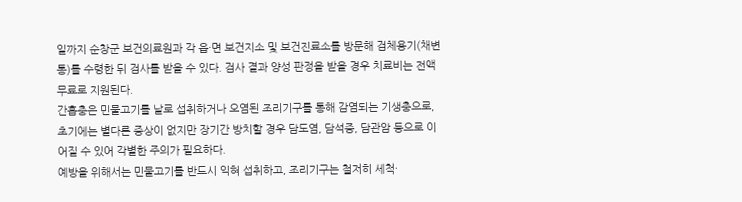일까지 순창군 보건의료원과 각 읍·면 보건지소 및 보건진료소를 방문해 검체용기(채변통)를 수령한 뒤 검사를 받을 수 있다. 검사 결과 양성 판정을 받을 경우 치료비는 전액 무료로 지원된다.
간흡충은 민물고기를 날로 섭취하거나 오염된 조리기구를 통해 감염되는 기생충으로, 초기에는 별다른 증상이 없지만 장기간 방치할 경우 담도염, 담석증, 담관암 등으로 이어질 수 있어 각별한 주의가 필요하다.
예방을 위해서는 민물고기를 반드시 익혀 섭취하고, 조리기구는 철저히 세척·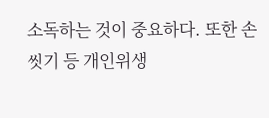소독하는 것이 중요하다. 또한 손 씻기 등 개인위생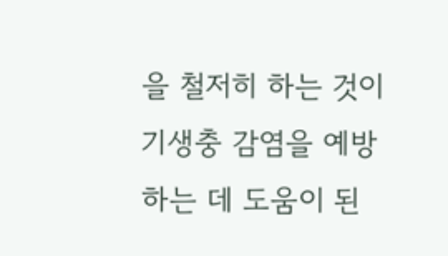을 철저히 하는 것이 기생충 감염을 예방하는 데 도움이 된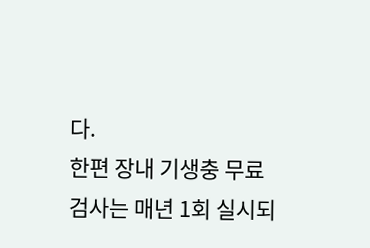다.
한편 장내 기생충 무료 검사는 매년 1회 실시되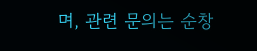며, 관련 문의는 순창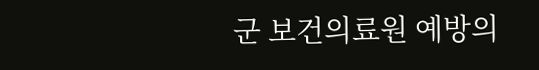군 보건의료원 예방의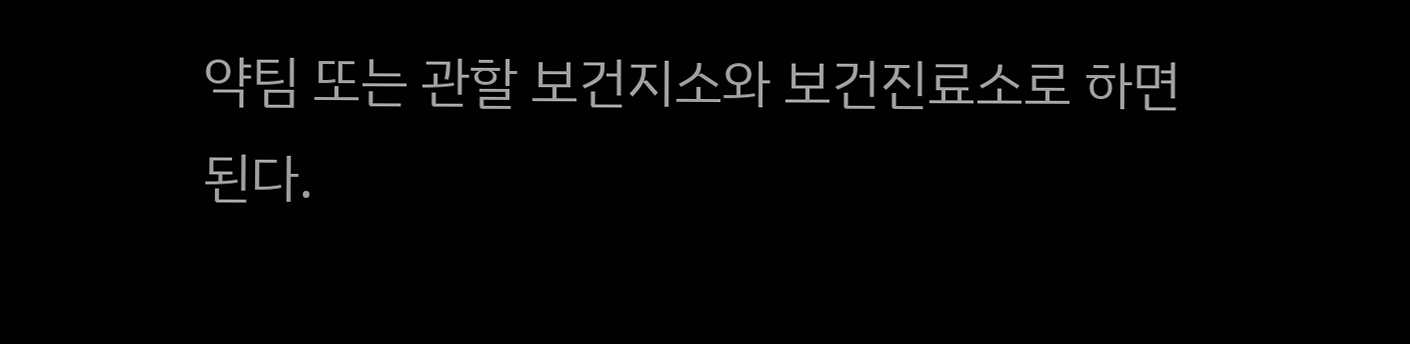약팀 또는 관할 보건지소와 보건진료소로 하면 된다.